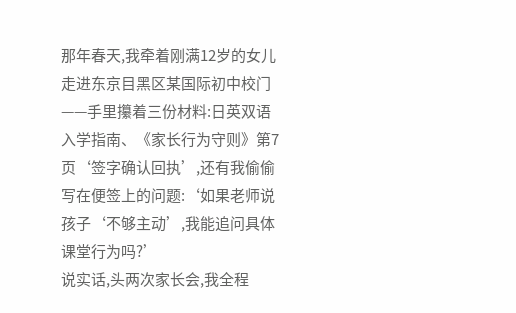那年春天,我牵着刚满12岁的女儿走进东京目黑区某国际初中校门——手里攥着三份材料:日英双语入学指南、《家长行为守则》第7页‘签字确认回执’,还有我偷偷写在便签上的问题:‘如果老师说孩子‘不够主动’,我能追问具体课堂行为吗?’
说实话,头两次家长会,我全程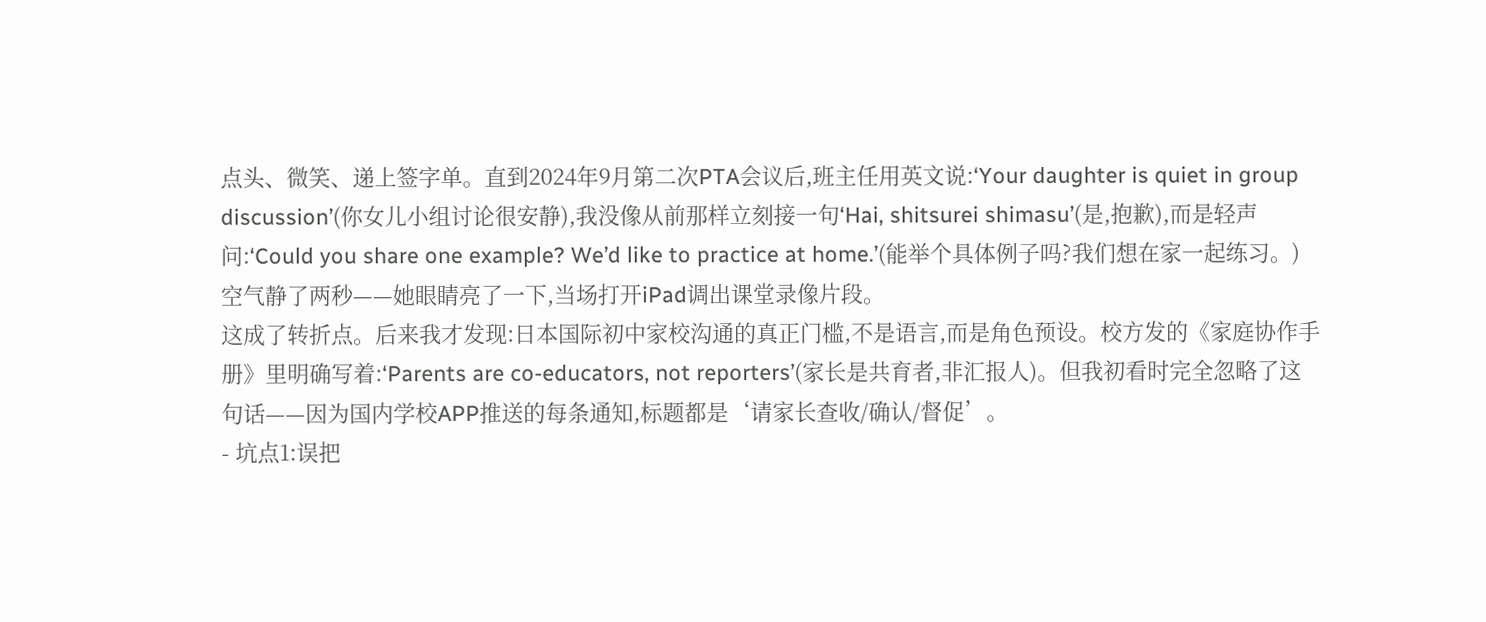点头、微笑、递上签字单。直到2024年9月第二次PTA会议后,班主任用英文说:‘Your daughter is quiet in group discussion’(你女儿小组讨论很安静),我没像从前那样立刻接一句‘Hai, shitsurei shimasu’(是,抱歉),而是轻声问:‘Could you share one example? We’d like to practice at home.’(能举个具体例子吗?我们想在家一起练习。)空气静了两秒——她眼睛亮了一下,当场打开iPad调出课堂录像片段。
这成了转折点。后来我才发现:日本国际初中家校沟通的真正门槛,不是语言,而是角色预设。校方发的《家庭协作手册》里明确写着:‘Parents are co-educators, not reporters’(家长是共育者,非汇报人)。但我初看时完全忽略了这句话——因为国内学校APP推送的每条通知,标题都是‘请家长查收/确认/督促’。
- 坑点1:误把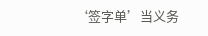‘签字单’当义务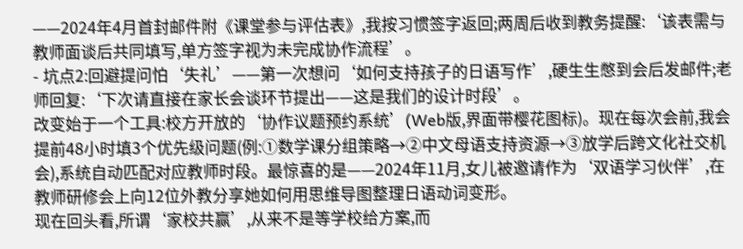——2024年4月首封邮件附《课堂参与评估表》,我按习惯签字返回;两周后收到教务提醒:‘该表需与教师面谈后共同填写,单方签字视为未完成协作流程’。
- 坑点2:回避提问怕‘失礼’——第一次想问‘如何支持孩子的日语写作’,硬生生憋到会后发邮件;老师回复:‘下次请直接在家长会谈环节提出——这是我们的设计时段’。
改变始于一个工具:校方开放的‘协作议题预约系统’(Web版,界面带樱花图标)。现在每次会前,我会提前48小时填3个优先级问题(例:①数学课分组策略→②中文母语支持资源→③放学后跨文化社交机会),系统自动匹配对应教师时段。最惊喜的是——2024年11月,女儿被邀请作为‘双语学习伙伴’,在教师研修会上向12位外教分享她如何用思维导图整理日语动词变形。
现在回头看,所谓‘家校共赢’,从来不是等学校给方案,而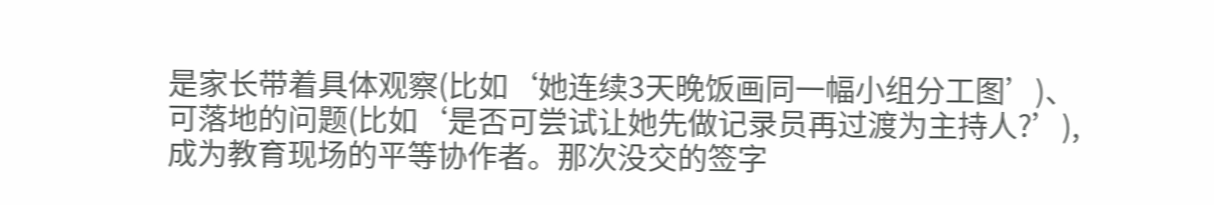是家长带着具体观察(比如‘她连续3天晚饭画同一幅小组分工图’)、可落地的问题(比如‘是否可尝试让她先做记录员再过渡为主持人?’),成为教育现场的平等协作者。那次没交的签字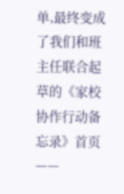单,最终变成了我们和班主任联合起草的《家校协作行动备忘录》首页——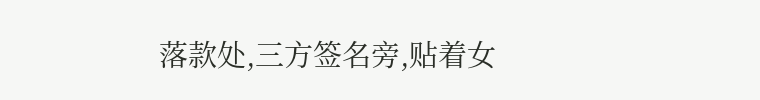落款处,三方签名旁,贴着女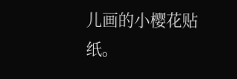儿画的小樱花贴纸。